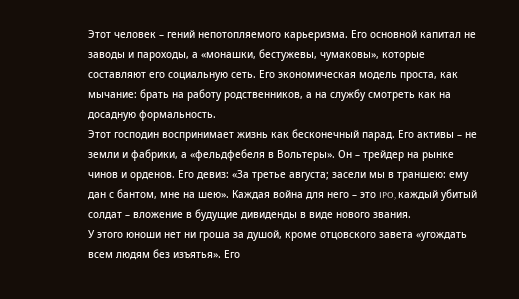Этот человек – гений непотопляемого карьеризма. Его основной капитал не заводы и пароходы, а «монашки, бестужевы, чумаковы», которые составляют его социальную сеть. Его экономическая модель проста, как мычание: брать на работу родственников, а на службу смотреть как на досадную формальность.
Этот господин воспринимает жизнь как бесконечный парад. Его активы – не земли и фабрики, а «фельдфебеля в Вольтеры». Он – трейдер на рынке чинов и орденов. Его девиз: «За третье августа; засели мы в траншею: ему дан с бантом, мне на шею». Каждая война для него – это IPO, каждый убитый солдат – вложение в будущие дивиденды в виде нового звания.
У этого юноши нет ни гроша за душой, кроме отцовского завета «угождать всем людям без изъятья». Его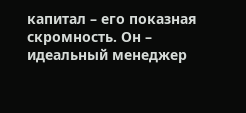капитал – его показная скромность. Он – идеальный менеджер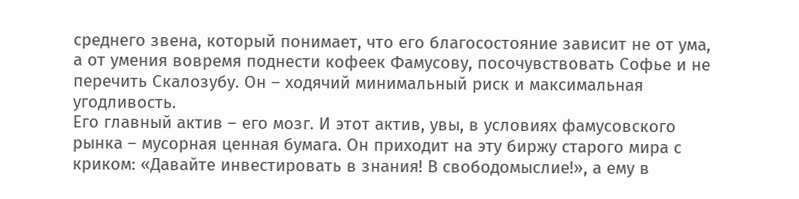среднего звена, который понимает, что его благосостояние зависит не от ума, а от умения вовремя поднести кофеек Фамусову, посочувствовать Софье и не перечить Скалозубу. Он – ходячий минимальный риск и максимальная угодливость.
Его главный актив – его мозг. И этот актив, увы, в условиях фамусовского рынка – мусорная ценная бумага. Он приходит на эту биржу старого мира с криком: «Давайте инвестировать в знания! В свободомыслие!», а ему в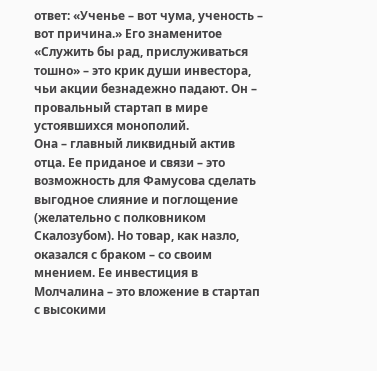ответ: «Ученье – вот чума, ученость – вот причина.» Его знаменитое «Служить бы рад, прислуживаться тошно» – это крик души инвестора, чьи акции безнадежно падают. Он – провальный стартап в мире устоявшихся монополий.
Она – главный ликвидный актив отца. Ее приданое и связи – это возможность для Фамусова сделать выгодное слияние и поглощение (желательно с полковником Скалозубом). Но товар, как назло, оказался с браком – со своим мнением. Ее инвестиция в Молчалина – это вложение в стартап с высокими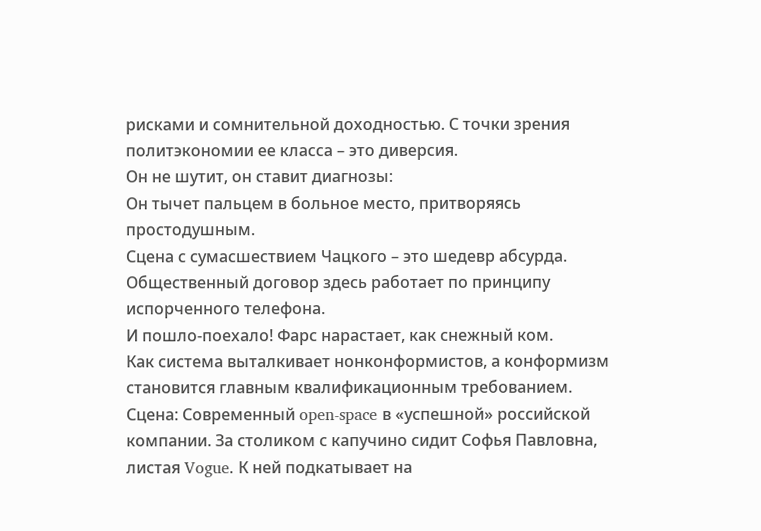рисками и сомнительной доходностью. С точки зрения политэкономии ее класса – это диверсия.
Он не шутит, он ставит диагнозы:
Он тычет пальцем в больное место, притворяясь простодушным.
Сцена с сумасшествием Чацкого – это шедевр абсурда. Общественный договор здесь работает по принципу испорченного телефона.
И пошло-поехало! Фарс нарастает, как снежный ком.
Как система выталкивает нонконформистов, а конформизм становится главным квалификационным требованием.
Сцена: Современный open-space в «успешной» российской компании. За столиком с капучино сидит Софья Павловна, листая Vogue. К ней подкатывает на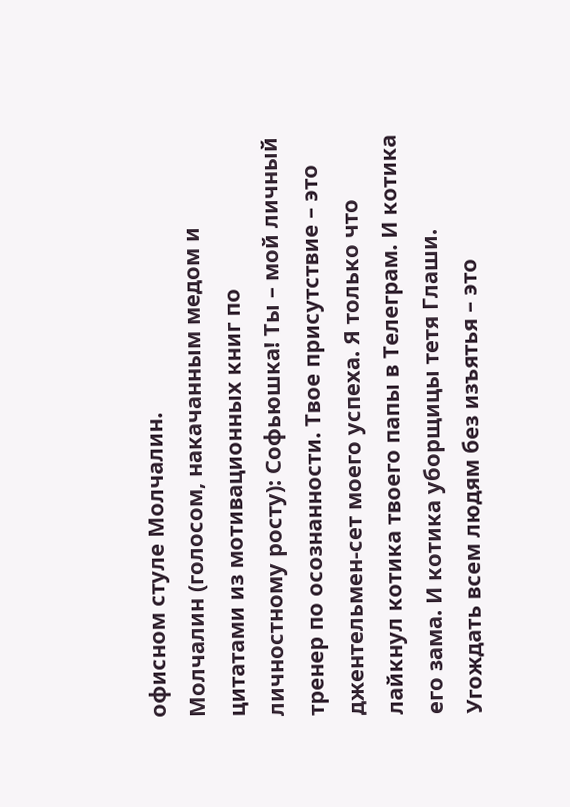офисном стуле Молчалин.
Молчалин (голосом, накачанным медом и цитатами из мотивационных книг по личностному росту): Софьюшка! Ты – мой личный тренер по осознанности. Твое присутствие – это джентельмен-сет моего успеха. Я только что лайкнул котика твоего папы в Телеграм. И котика его зама. И котика уборщицы тетя Глаши. Угождать всем людям без изъятья – это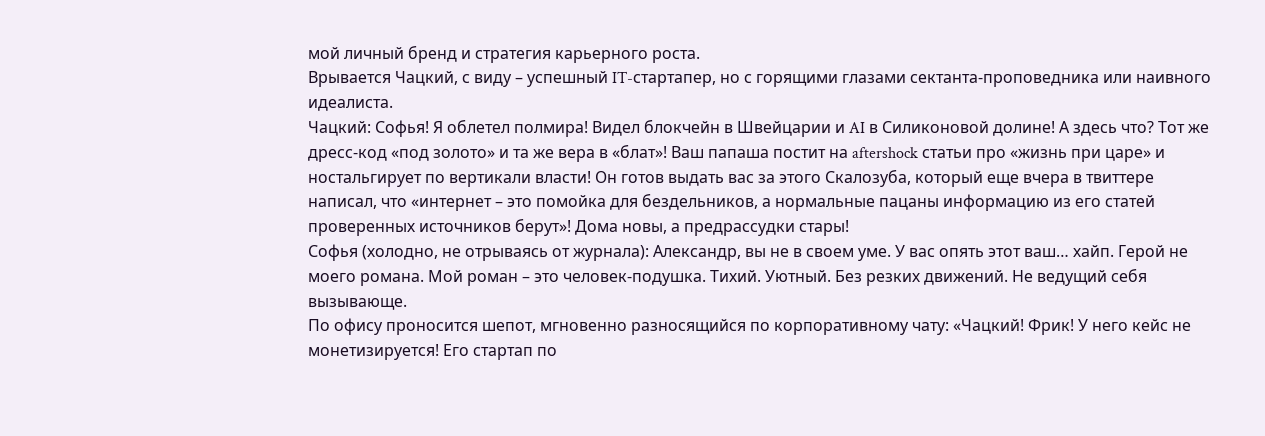мой личный бренд и стратегия карьерного роста.
Врывается Чацкий, с виду – успешный IT-стартапер, но с горящими глазами сектанта-проповедника или наивного идеалиста.
Чацкий: Софья! Я облетел полмира! Видел блокчейн в Швейцарии и AI в Силиконовой долине! А здесь что? Тот же дресс-код «под золото» и та же вера в «блат»! Ваш папаша постит на aftershock статьи про «жизнь при царе» и ностальгирует по вертикали власти! Он готов выдать вас за этого Скалозуба, который еще вчера в твиттере написал, что «интернет – это помойка для бездельников, а нормальные пацаны информацию из его статей проверенных источников берут»! Дома новы, а предрассудки стары!
Софья (холодно, не отрываясь от журнала): Александр, вы не в своем уме. У вас опять этот ваш… хайп. Герой не моего романа. Мой роман – это человек-подушка. Тихий. Уютный. Без резких движений. Не ведущий себя вызывающе.
По офису проносится шепот, мгновенно разносящийся по корпоративному чату: «Чацкий! Фрик! У него кейс не монетизируется! Его стартап по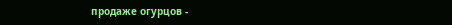продаже огурцов -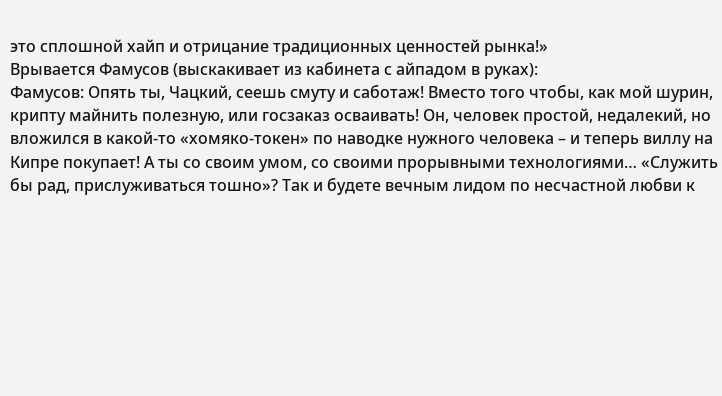это сплошной хайп и отрицание традиционных ценностей рынка!»
Врывается Фамусов (выскакивает из кабинета с айпадом в руках):
Фамусов: Опять ты, Чацкий, сеешь смуту и саботаж! Вместо того чтобы, как мой шурин, крипту майнить полезную, или госзаказ осваивать! Он, человек простой, недалекий, но вложился в какой-то «хомяко-токен» по наводке нужного человека – и теперь виллу на Кипре покупает! А ты со своим умом, со своими прорывными технологиями… «Служить бы рад, прислуживаться тошно»? Так и будете вечным лидом по несчастной любви к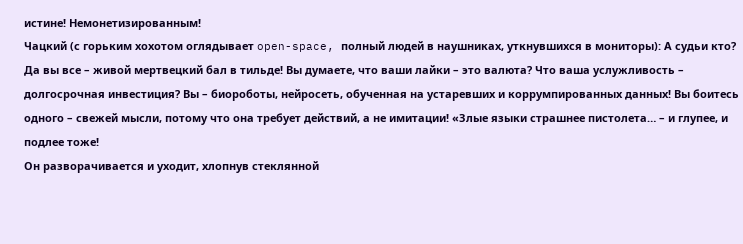истине! Немонетизированным!
Чацкий (с горьким хохотом оглядывает open-space, полный людей в наушниках, уткнувшихся в мониторы): А судьи кто? Да вы все – живой мертвецкий бал в тильде! Вы думаете, что ваши лайки – это валюта? Что ваша услужливость – долгосрочная инвестиция? Вы – биороботы, нейросеть, обученная на устаревших и коррумпированных данных! Вы боитесь одного – свежей мысли, потому что она требует действий, а не имитации! «Злые языки страшнее пистолета… – и глупее, и подлее тоже!
Он разворачивается и уходит, хлопнув стеклянной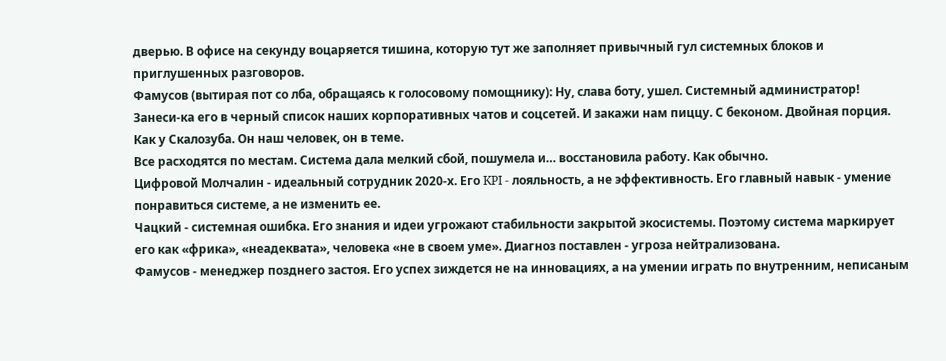дверью. В офисе на секунду воцаряется тишина, которую тут же заполняет привычный гул системных блоков и приглушенных разговоров.
Фамусов (вытирая пот со лба, обращаясь к голосовому помощнику): Ну, слава боту, ушел. Системный администратор! Занеси-ка его в черный список наших корпоративных чатов и соцсетей. И закажи нам пиццу. С беконом. Двойная порция. Как у Скалозуба. Он наш человек, он в теме.
Все расходятся по местам. Система дала мелкий сбой, пошумела и… восстановила работу. Как обычно.
Цифровой Молчалин - идеальный сотрудник 2020-х. Его KPI - лояльность, а не эффективность. Его главный навык - умение понравиться системе, а не изменить ее.
Чацкий - системная ошибка. Его знания и идеи угрожают стабильности закрытой экосистемы. Поэтому система маркирует его как «фрика», «неадеквата», человека «не в своем уме». Диагноз поставлен - угроза нейтрализована.
Фамусов - менеджер позднего застоя. Его успех зиждется не на инновациях, а на умении играть по внутренним, неписаным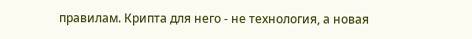правилам. Крипта для него - не технология, а новая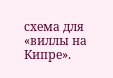схема для «виллы на Кипре».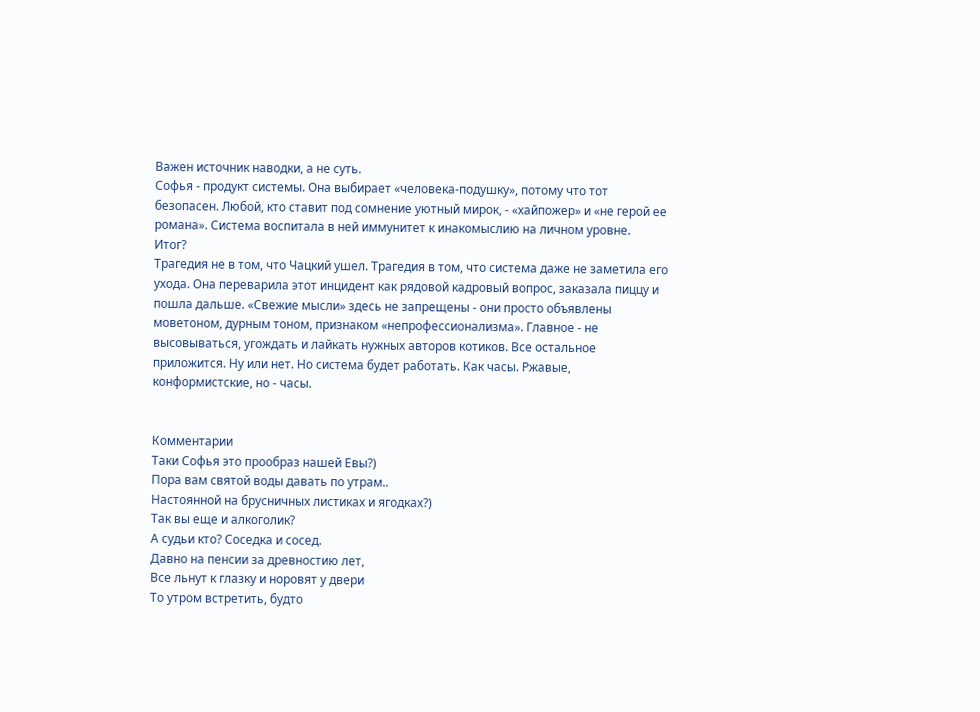Важен источник наводки, а не суть.
Софья - продукт системы. Она выбирает «человека-подушку», потому что тот безопасен. Любой, кто ставит под сомнение уютный мирок, - «хайпожер» и «не герой ее романа». Система воспитала в ней иммунитет к инакомыслию на личном уровне.
Итог?
Трагедия не в том, что Чацкий ушел. Трагедия в том, что система даже не заметила его ухода. Она переварила этот инцидент как рядовой кадровый вопрос, заказала пиццу и пошла дальше. «Свежие мысли» здесь не запрещены - они просто объявлены моветоном, дурным тоном, признаком «непрофессионализма». Главное - не высовываться, угождать и лайкать нужных авторов котиков. Все остальное приложится. Ну или нет. Но система будет работать. Как часы. Ржавые, конформистские, но - часы.


Комментарии
Таки Софья это прообраз нашей Евы?)
Пора вам святой воды давать по утрам..
Настоянной на брусничных листиках и ягодках?)
Так вы еще и алкоголик?
А судьи кто? Соседка и сосед.
Давно на пенсии за древностию лет,
Все льнут к глазку и норовят у двери
То утром встретить, будто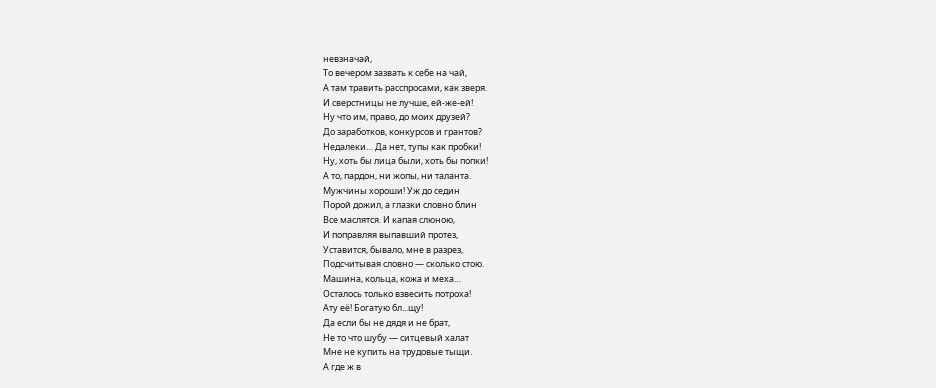невзначай,
То вечером зазвать к себе на чай,
А там травить расспросами, как зверя.
И сверстницы не лучше, ей-же-ей!
Ну что им, право, до моих друзей?
До заработков, конкурсов и грантов?
Недалеки… Да нет, тупы как пробки!
Ну, хоть бы лица были, хоть бы попки!
А то, пардон, ни жопы, ни таланта.
Мужчины хороши! Уж до седин
Порой дожил, а глазки словно блин
Все маслятся. И капая слюною,
И поправляя выпавший протез,
Уставится, бывало, мне в разрез,
Подсчитывая словно — сколько стою.
Машина, кольца, кожа и меха…
Осталось только взвесить потроха!
Ату её! Богатую бл...щу!
Да если бы не дядя и не брат,
Не то что шубу — ситцевый халат
Мне не купить на трудовые тыщи.
А где ж в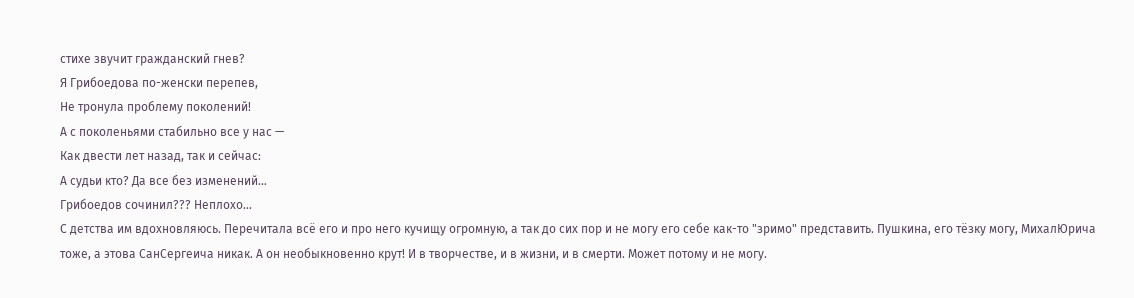стихе звучит гражданский гнев?
Я Грибоедова по-женски перепев,
Не тронула проблему поколений!
А с поколеньями стабильно все у нас —
Как двести лет назад, так и сейчас:
А судьи кто? Да все без изменений…
Грибоедов сочинил??? Неплохо...
С детства им вдохновляюсь. Перечитала всё его и про него кучищу огромную, а так до сих пор и не могу его себе как-то "зримо" представить. Пушкина, его тёзку могу, МихалЮрича тоже, а этова СанСергеича никак. А он необыкновенно крут! И в творчестве, и в жизни, и в смерти. Может потому и не могу.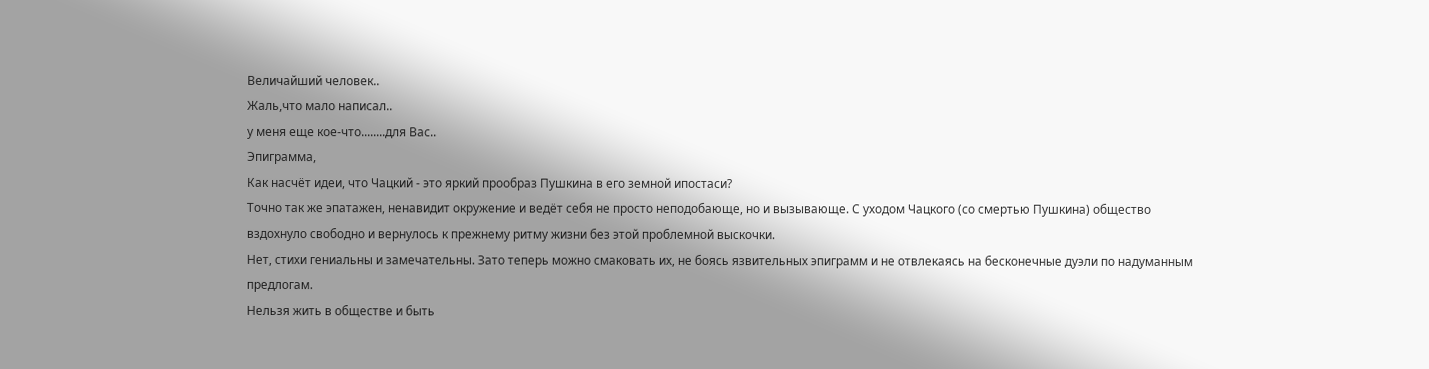Величайший человек..
Жаль,что мало написал..
у меня еще кое-что........для Вас..
Эпиграмма,
Как насчёт идеи, что Чацкий - это яркий прообраз Пушкина в его земной ипостаси?
Точно так же эпатажен, ненавидит окружение и ведёт себя не просто неподобающе, но и вызывающе. С уходом Чацкого (со смертью Пушкина) общество вздохнуло свободно и вернулось к прежнему ритму жизни без этой проблемной выскочки.
Нет, стихи гениальны и замечательны. Зато теперь можно смаковать их, не боясь язвительных эпиграмм и не отвлекаясь на бесконечные дуэли по надуманным предлогам.
Нельзя жить в обществе и быть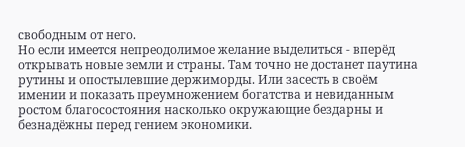свободным от него.
Но если имеется непреодолимое желание выделиться - вперёд открывать новые земли и страны. Там точно не достанет паутина рутины и опостылевшие держиморды. Или засесть в своём имении и показать преумножением богатства и невиданным ростом благосостояния насколько окружающие бездарны и безнадёжны перед гением экономики.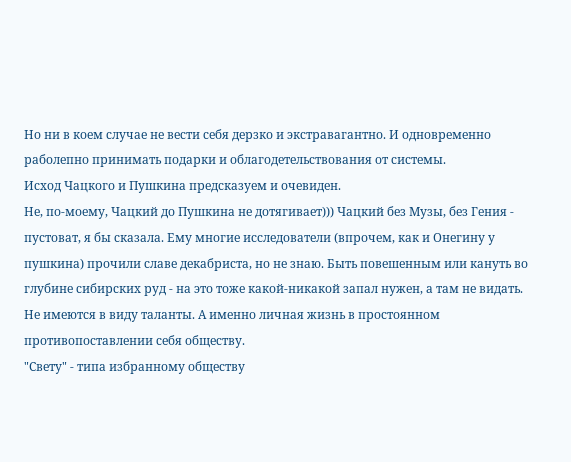Но ни в коем случае не вести себя дерзко и экстравагантно. И одновременно раболепно принимать подарки и облагодетельствования от системы.
Исход Чацкого и Пушкина предсказуем и очевиден.
Не, по-моему, Чацкий до Пушкина не дотягивает))) Чацкий без Музы, без Гения - пустоват, я бы сказала. Ему многие исследователи (впрочем, как и Онегину у пушкина) прочили славе декабриста, но не знаю. Быть повешенным или кануть во глубине сибирских руд - на это тоже какой-никакой запал нужен, а там не видать.
Не имеются в виду таланты. А именно личная жизнь в простоянном противопоставлении себя обществу.
"Свету" - типа избранному обществу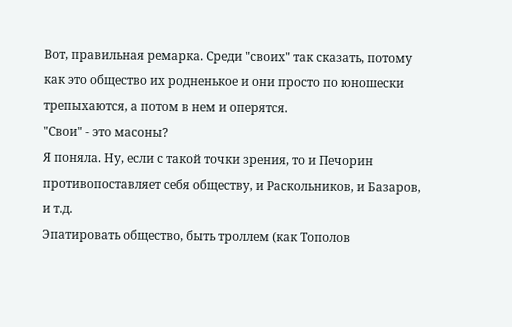Вот, правильная ремарка. Среди "своих" так сказать, потому как это общество их родненькое и они просто по юношески трепыхаются, а потом в нем и оперятся.
"Свои" - это масоны?
Я поняла. Ну, если с такой точки зрения, то и Печорин противопоставляет себя обществу, и Раскольников, и Базаров, и т.д.
Эпатировать общество, быть троллем (как Тополов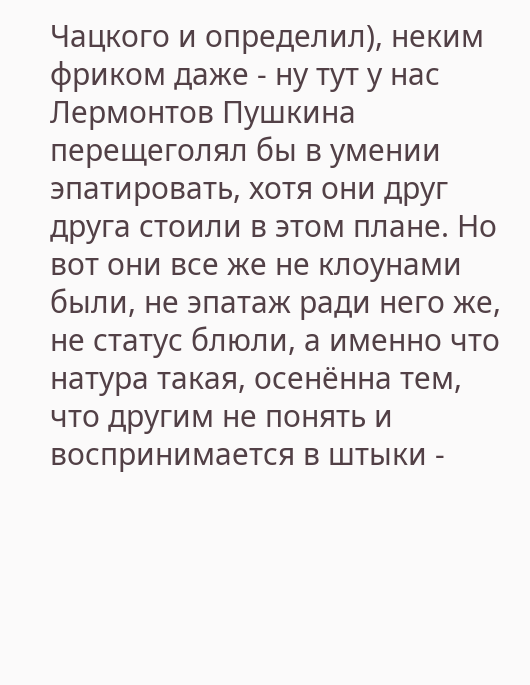Чацкого и определил), неким фриком даже - ну тут у нас Лермонтов Пушкина перещеголял бы в умении эпатировать, хотя они друг друга стоили в этом плане. Но вот они все же не клоунами были, не эпатаж ради него же, не статус блюли, а именно что натура такая, осенённа тем, что другим не понять и воспринимается в штыки -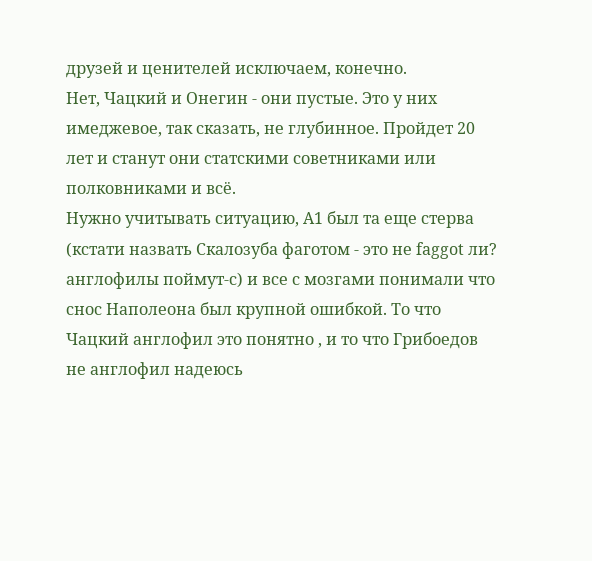друзей и ценителей исключаем, конечно.
Нет, Чацкий и Онегин - они пустые. Это у них имеджевое, так сказать, не глубинное. Пройдет 20 лет и станут они статскими советниками или полковниками и всё.
Нужно учитывать ситуацию, А1 был та еще стерва (кстати назвать Скалозуба фаготом - это не faggot ли? англофилы поймут-с) и все с мозгами понимали что снос Наполеона был крупной ошибкой. То что Чацкий англофил это понятно , и то что Грибоедов не англофил надеюсь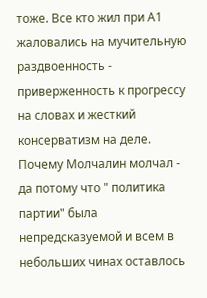тоже. Все кто жил при А1 жаловались на мучительную раздвоенность - приверженность к прогрессу на словах и жесткий консерватизм на деле. Почему Молчалин молчал - да потому что " политика партии" была непредсказуемой и всем в небольших чинах оставлось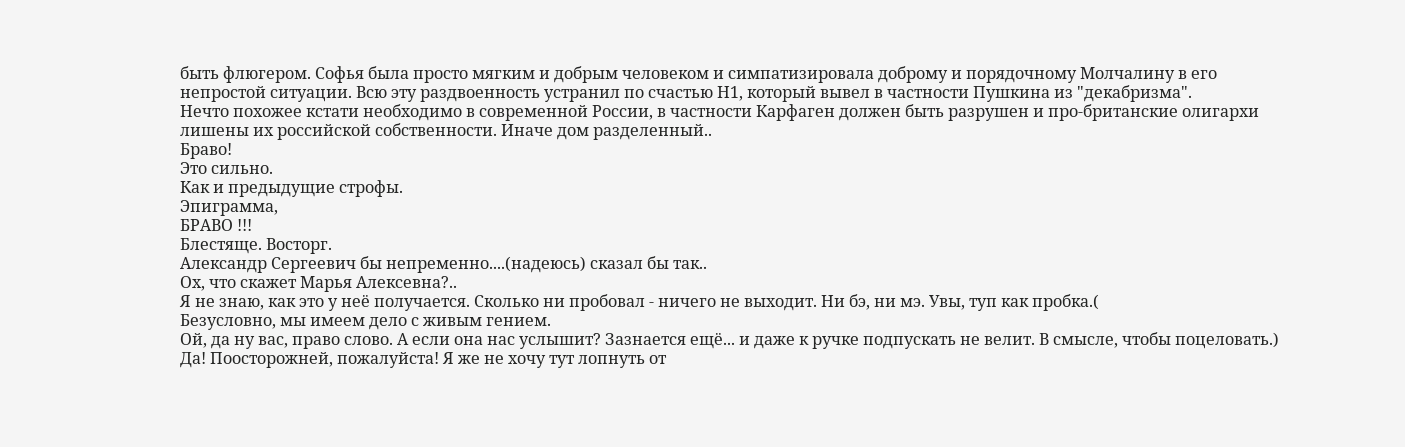быть флюгером. Софья была просто мягким и добрым человеком и симпатизировала доброму и порядочному Молчалину в его непростой ситуации. Всю эту раздвоенность устранил по счастью Н1, который вывел в частности Пушкина из "декабризма".
Нечто похожее кстати необходимо в современной России, в частности Карфаген должен быть разрушен и про-британские олигархи лишены их российской собственности. Иначе дом разделенный..
Браво!
Это сильно.
Как и предыдущие строфы.
Эпиграмма,
БРАВО !!!
Блестяще. Восторг.
Александр Сергеевич бы непременно....(надеюсь) сказал бы так..
Ох, что скажет Марья Алексевна?..
Я не знаю, как это у неё получается. Сколько ни пробовал - ничего не выходит. Ни бэ, ни мэ. Увы, туп как пробка.(
Безусловно, мы имеем дело с живым гением.
Ой, да ну вас, право слово. А если она нас услышит? Зазнается ещё... и даже к ручке подпускать не велит. В смысле, чтобы поцеловать.)
Да! Поосторожней, пожалуйста! Я же не хочу тут лопнуть от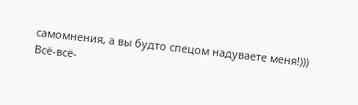самомнения, а вы будто спецом надуваете меня!)))
Всё-всё-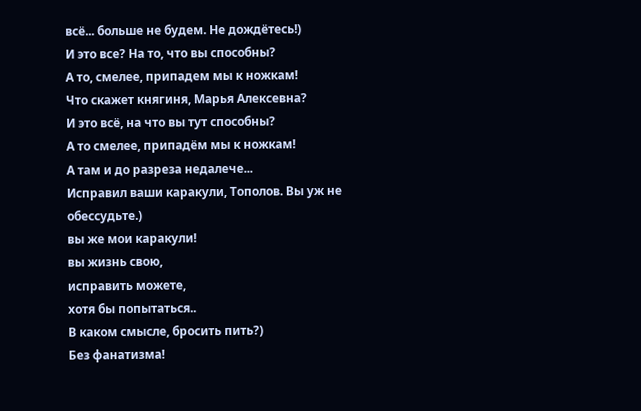всё... больше не будем. Не дождётесь!)
И это все? На то, что вы способны?
А то, смелее, припадем мы к ножкам!
Что скажет княгиня, Марья Алексевна?
И это всё, на что вы тут способны?
А то смелее, припадём мы к ножкам!
А там и до разреза недалече...
Исправил ваши каракули, Тополов. Вы уж не обессудьте.)
вы же мои каракули!
вы жизнь свою,
исправить можете,
хотя бы попытаться..
В каком смысле, бросить пить?)
Без фанатизма!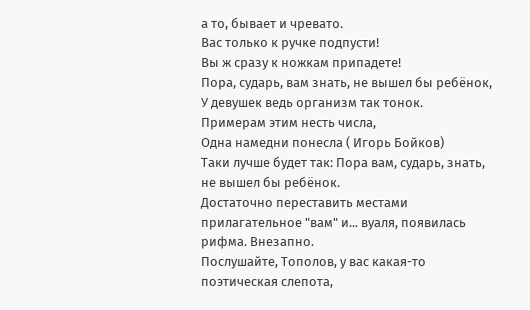а то, бывает и чревато.
Вас только к ручке подпусти!
Вы ж сразу к ножкам припадете!
Пора, сударь, вам знать, не вышел бы ребёнок,
У девушек ведь организм так тонок.
Примерам этим несть числа,
Одна намедни понесла ( Игорь Бойков)
Таки лучше будет так: Пора вам, сударь, знать, не вышел бы ребёнок.
Достаточно переставить местами прилагательное "вам" и... вуаля, появилась рифма. Внезапно.
Послушайте, Тополов, у вас какая-то поэтическая слепота,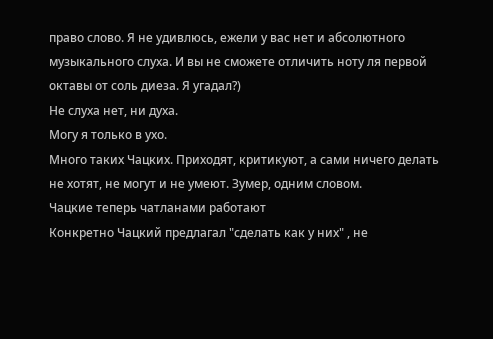право слово. Я не удивлюсь, ежели у вас нет и абсолютного музыкального слуха. И вы не сможете отличить ноту ля первой октавы от соль диеза. Я угадал?)
Не слуха нет, ни духа.
Могу я только в ухо.
Много таких Чацких. Приходят, критикуют, а сами ничего делать не хотят, не могут и не умеют. Зумер, одним словом.
Чацкие теперь чатланами работают
Конкретно Чацкий предлагал "сделать как у них" , не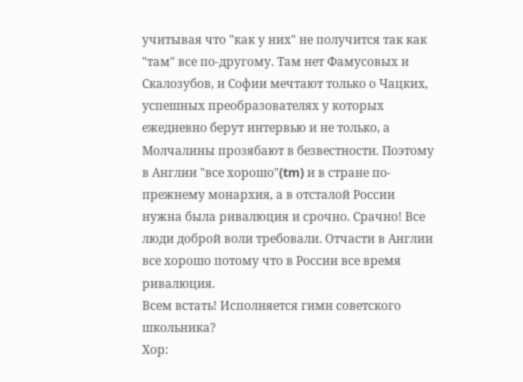учитывая что "как у них" не получится так как "там" все по-другому. Там нет Фамусовых и Скалозубов, и Софии мечтают только о Чацких, успешных преобразователях у которых ежедневно берут интервью и не только, а Молчалины прозябают в безвестности. Поэтому в Англии "все хорошо"(tm) и в стране по-прежнему монархия, а в отсталой России нужна была ривалюция и срочно. Срачно! Все люди доброй воли требовали. Отчасти в Англии все хорошо потому что в России все время ривалюция.
Всем встать! Исполняется гимн советского школьника?
Хор: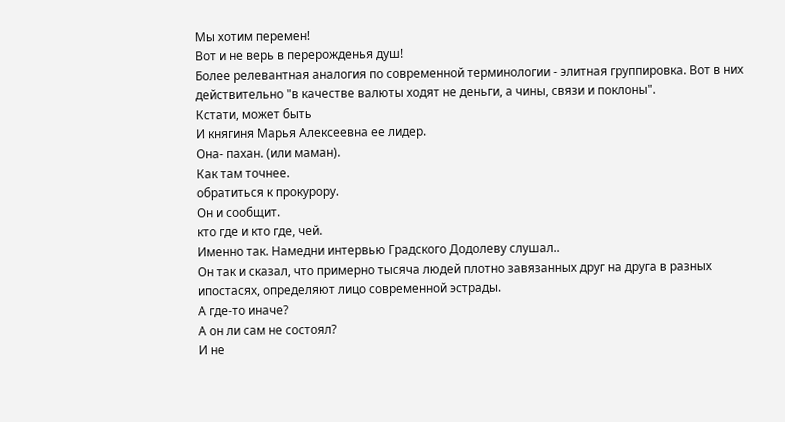Мы хотим перемен!
Вот и не верь в перерожденья душ!
Более релевантная аналогия по современной терминологии - элитная группировка. Вот в них действительно "в качестве валюты ходят не деньги, а чины, связи и поклоны".
Кстати, может быть
И княгиня Марья Алексеевна ее лидер.
Она- пахан. (или маман).
Как там точнее.
обратиться к прокурору.
Он и сообщит.
кто где и кто где, чей.
Именно так. Намедни интервью Градского Додолеву слушал..
Он так и сказал, что примерно тысяча людей плотно завязанных друг на друга в разных ипостасях, определяют лицо современной эстрады.
А где-то иначе?
А он ли сам не состоял?
И не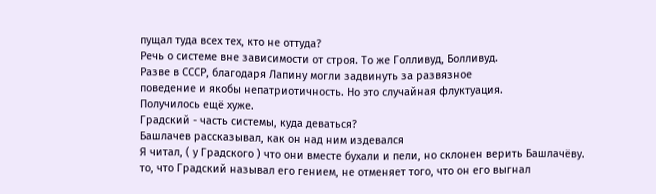пущал туда всех тех, кто не оттуда?
Речь о системе вне зависимости от строя. То же Голливуд, Болливуд.
Разве в СССР, благодаря Лапину могли задвинуть за развязное
поведение и якобы непатриотичность. Но это случайная флуктуация.
Получилось ещё хуже.
Градский - часть системы, куда деваться?
Башлачев рассказывал, как он над ним издевался
Я читал, ( у Градского ) что они вместе бухали и пели, но склонен верить Башлачёву.
то, что Градский называл его гением, не отменяет того, что он его выгнал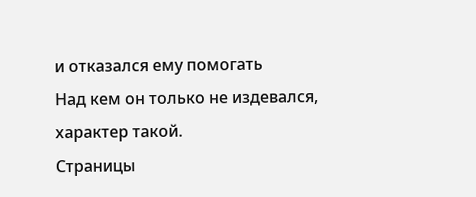и отказался ему помогать
Над кем он только не издевался, характер такой.
Страницы